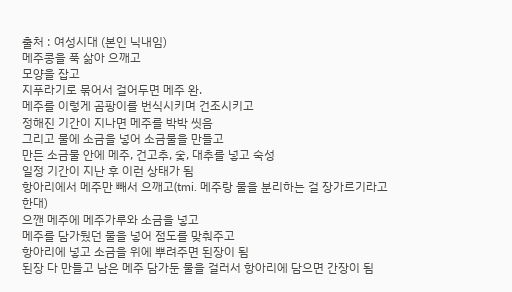출처 : 여성시대 (본인 닉내임)
메주콩을 푹 삶아 으깨고
모양을 잡고
지푸라기로 묶어서 걸어두면 메주 완.
메주를 이렇게 곰팡이를 번식시키며 건조시키고
정해진 기간이 지나면 메주를 박박 씻음
그리고 물에 소금을 넣어 소금물을 만들고
만든 소금물 안에 메주, 건고추, 숯, 대추를 넣고 숙성
일정 기간이 지난 후 이런 상태가 됨
항아리에서 메주만 빼서 으깨고(tmi. 메주랑 물을 분리하는 걸 장가르기라고 한대)
으깬 메주에 메주가루와 소금을 넣고
메주를 담가뒀던 물을 넣어 점도를 맞춰주고
항아리에 넣고 소금을 위에 뿌려주면 된장이 됨
된장 다 만들고 남은 메주 담가둔 물을 걸러서 항아리에 담으면 간장이 됨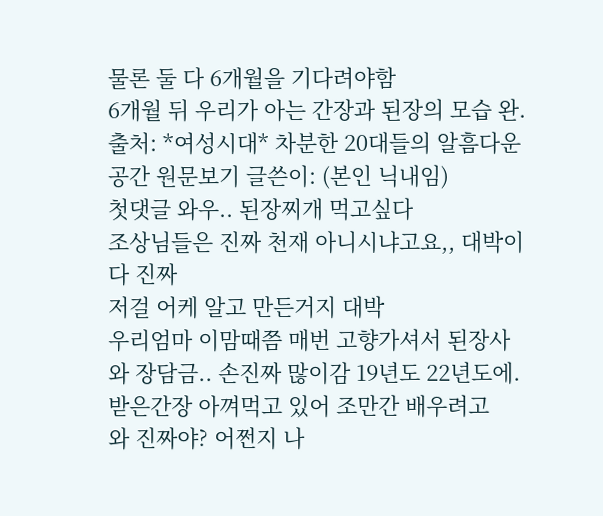물론 둘 다 6개월을 기다려야함
6개월 뒤 우리가 아는 간장과 된장의 모습 완.
출처: *여성시대* 차분한 20대들의 알흠다운 공간 원문보기 글쓴이: (본인 닉내임)
첫댓글 와우.. 된장찌개 먹고싶다
조상님들은 진짜 천재 아니시냐고요,, 대박이다 진짜
저걸 어케 알고 만든거지 대박
우리엄마 이맘때쯤 매번 고향가셔서 된장사와 장담금.. 손진짜 많이감 19년도 22년도에.받은간장 아껴먹고 있어 조만간 배우려고
와 진짜야? 어쩐지 나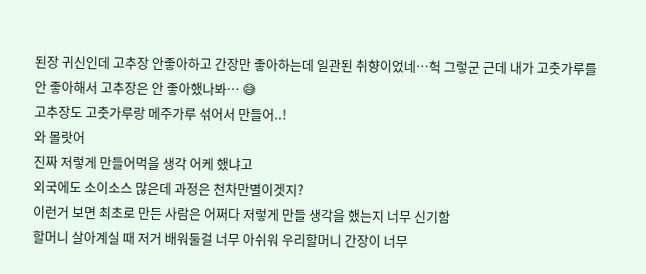된장 귀신인데 고추장 안좋아하고 간장만 좋아하는데 일관된 취향이었네…헉 그렇군 근데 내가 고춧가루를 안 좋아해서 고추장은 안 좋아했나봐… 😅
고추장도 고춧가루랑 메주가루 섞어서 만들어..!
와 몰랏어
진짜 저렇게 만들어먹을 생각 어케 했냐고
외국에도 소이소스 많은데 과정은 천차만별이겟지?
이런거 보면 최초로 만든 사람은 어쩌다 저렇게 만들 생각을 했는지 너무 신기함
할머니 살아계실 때 저거 배워둘걸 너무 아쉬워 우리할머니 간장이 너무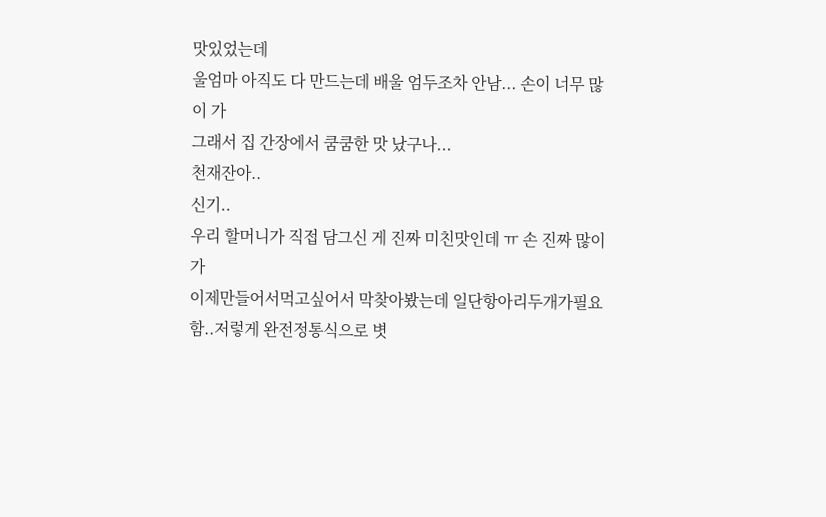맛있었는데
울엄마 아직도 다 만드는데 배울 엄두조차 안남... 손이 너무 많이 가
그래서 집 간장에서 쿰쿰한 맛 났구나...
천재잔아..
신기..
우리 할머니가 직접 담그신 게 진짜 미친맛인데 ㅠ 손 진짜 많이 가
이제만들어서먹고싶어서 막찾아봤는데 일단항아리두개가필요함..저렇게 완전정통식으로 볏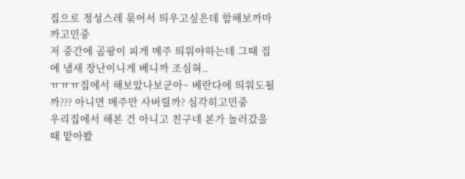집으로 정성스레 묶어서 띄우고싶은데 함해보까마까고민중
저 중간에 곰팡이 피게 메주 띄워야하는데 그때 집에 냄새 장난이니게 베니까 조심혀..
ㅠㅠㅠ집에서 해보았나보군아~ 베란다에 띄워도될까??? 아니면 메주만 사버릴까? 심각히고민중
우리집에서 해본 건 아니고 친구네 본가 놀러갔을 때 맡아봤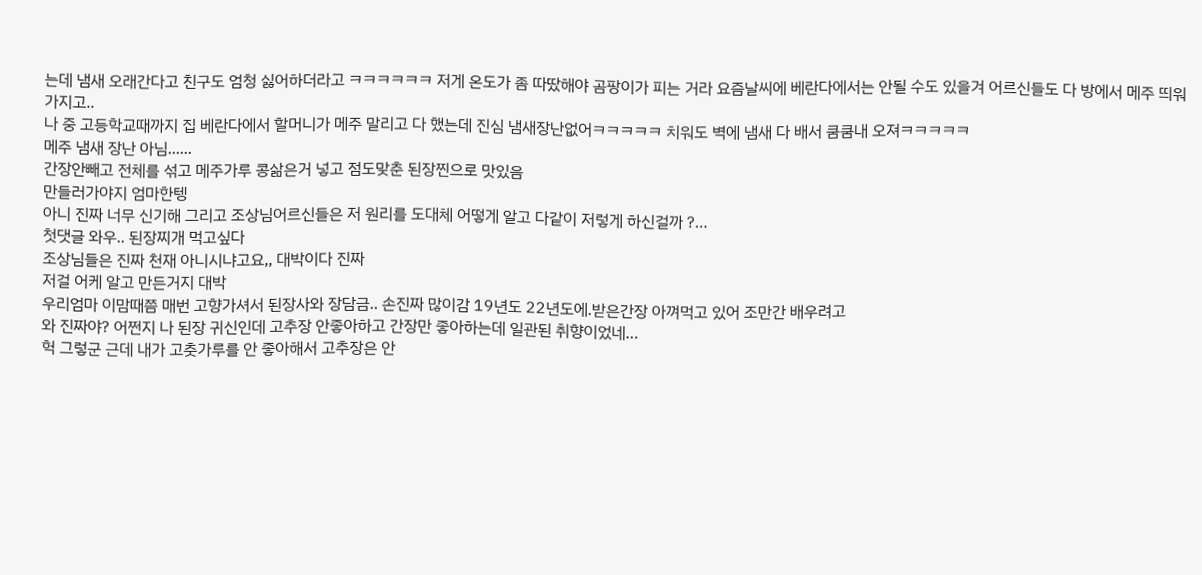는데 냄새 오래간다고 친구도 엄청 싫어하더라고 ㅋㅋㅋㅋㅋㅋ 저게 온도가 좀 따땄해야 곰팡이가 피는 거라 요즘날씨에 베란다에서는 안될 수도 있을겨 어르신들도 다 방에서 메주 띄워가지고..
나 중 고등학교때까지 집 베란다에서 할머니가 메주 말리고 다 했는데 진심 냄새장난없어ㅋㅋㅋㅋㅋ 치워도 벽에 냄새 다 배서 쿰쿰내 오져ㅋㅋㅋㅋㅋ
메주 냄새 장난 아님......
간장안빼고 전체를 섞고 메주가루 콩삶은거 넣고 점도맞춘 된장찐으로 맛있음
만들러가야지 엄마한텡
아니 진짜 너무 신기해 그리고 조상님어르신들은 저 원리를 도대체 어떻게 알고 다같이 저렇게 하신걸까 ?…
첫댓글 와우.. 된장찌개 먹고싶다
조상님들은 진짜 천재 아니시냐고요,, 대박이다 진짜
저걸 어케 알고 만든거지 대박
우리엄마 이맘때쯤 매번 고향가셔서 된장사와 장담금.. 손진짜 많이감 19년도 22년도에.받은간장 아껴먹고 있어 조만간 배우려고
와 진짜야? 어쩐지 나 된장 귀신인데 고추장 안좋아하고 간장만 좋아하는데 일관된 취향이었네…
헉 그렇군 근데 내가 고춧가루를 안 좋아해서 고추장은 안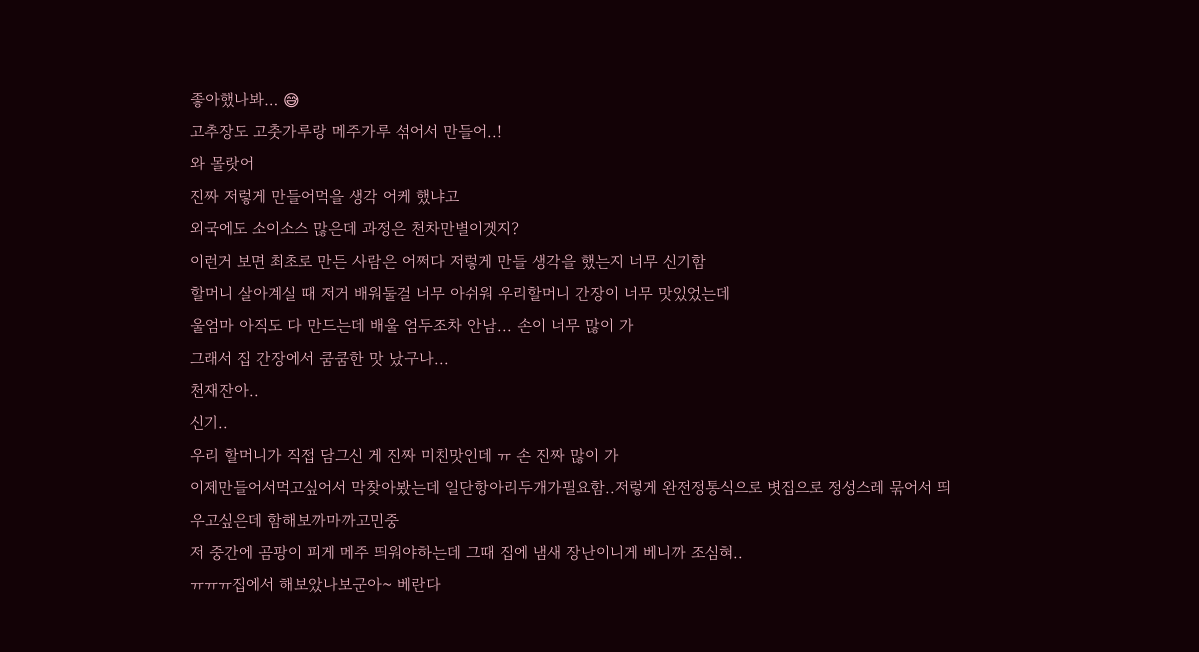좋아했나봐… 😅
고추장도 고춧가루랑 메주가루 섞어서 만들어..!
와 몰랏어
진짜 저렇게 만들어먹을 생각 어케 했냐고
외국에도 소이소스 많은데 과정은 천차만별이겟지?
이런거 보면 최초로 만든 사람은 어쩌다 저렇게 만들 생각을 했는지 너무 신기함
할머니 살아계실 때 저거 배워둘걸 너무 아쉬워 우리할머니 간장이 너무 맛있었는데
울엄마 아직도 다 만드는데 배울 엄두조차 안남... 손이 너무 많이 가
그래서 집 간장에서 쿰쿰한 맛 났구나...
천재잔아..
신기..
우리 할머니가 직접 담그신 게 진짜 미친맛인데 ㅠ 손 진짜 많이 가
이제만들어서먹고싶어서 막찾아봤는데 일단항아리두개가필요함..저렇게 완전정통식으로 볏집으로 정성스레 묶어서 띄우고싶은데 함해보까마까고민중
저 중간에 곰팡이 피게 메주 띄워야하는데 그때 집에 냄새 장난이니게 베니까 조심혀..
ㅠㅠㅠ집에서 해보았나보군아~ 베란다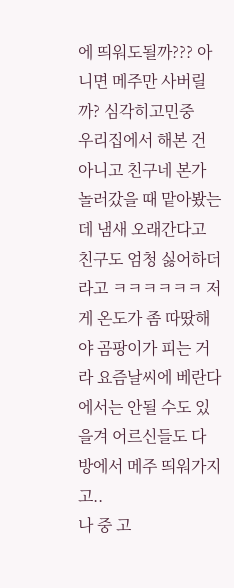에 띄워도될까??? 아니면 메주만 사버릴까? 심각히고민중
우리집에서 해본 건 아니고 친구네 본가 놀러갔을 때 맡아봤는데 냄새 오래간다고 친구도 엄청 싫어하더라고 ㅋㅋㅋㅋㅋㅋ 저게 온도가 좀 따땄해야 곰팡이가 피는 거라 요즘날씨에 베란다에서는 안될 수도 있을겨 어르신들도 다 방에서 메주 띄워가지고..
나 중 고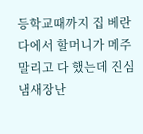등학교때까지 집 베란다에서 할머니가 메주 말리고 다 했는데 진심 냄새장난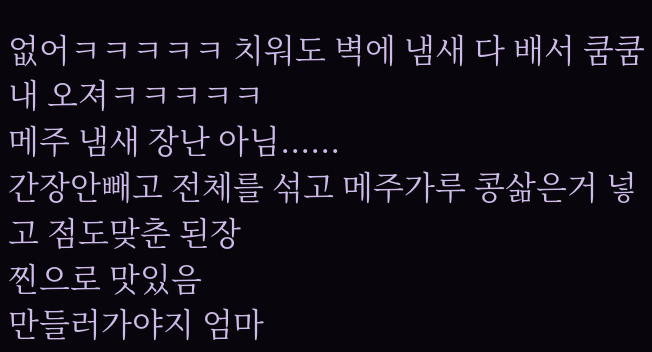없어ㅋㅋㅋㅋㅋ 치워도 벽에 냄새 다 배서 쿰쿰내 오져ㅋㅋㅋㅋㅋ
메주 냄새 장난 아님......
간장안빼고 전체를 섞고 메주가루 콩삶은거 넣고 점도맞춘 된장
찐으로 맛있음
만들러가야지 엄마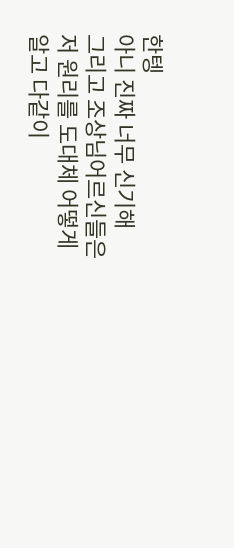한텡
아니 진짜 너무 신기해
그리고 조상님어르신들은 저 원리를 도대체 어떻게 알고 다같이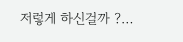저렇게 하신걸까 ?…